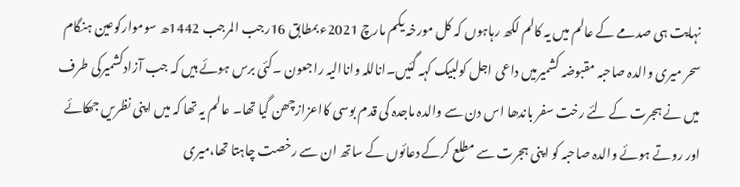نہایت ہی صدمے کے عالم میں یہ کالم لکھ رہاہوں کہ کل مورخہ یکم مارچ 2021ء بمطابق 16رجب المرجب 1442ھ سوموارکوعین ہنگام سحر میری والدہ صاحبہ مقبوضہ کشمیرمیں داعی اجل کولبیک کہہ گئیں۔اناللہ واناالیہ راجعون ۔کئی برس ہوئے ہیں کہ جب آزادکشمیرکی طرف میں نے ہجرت کے لئے رخت سفر باندھا اس دن سے والدہ ماجدہ کی قدم بوسی کااعزازچھن گیا تھا۔ عالم یہ تھا کہ میں اپنی نظریں جھکائے اور روتے ہوئے والدہ صاحبہ کو اپنی ہجرت سے مطلع کرکے دعائوں کے ساتھ ان سے رخصت چاہتا تھا،میری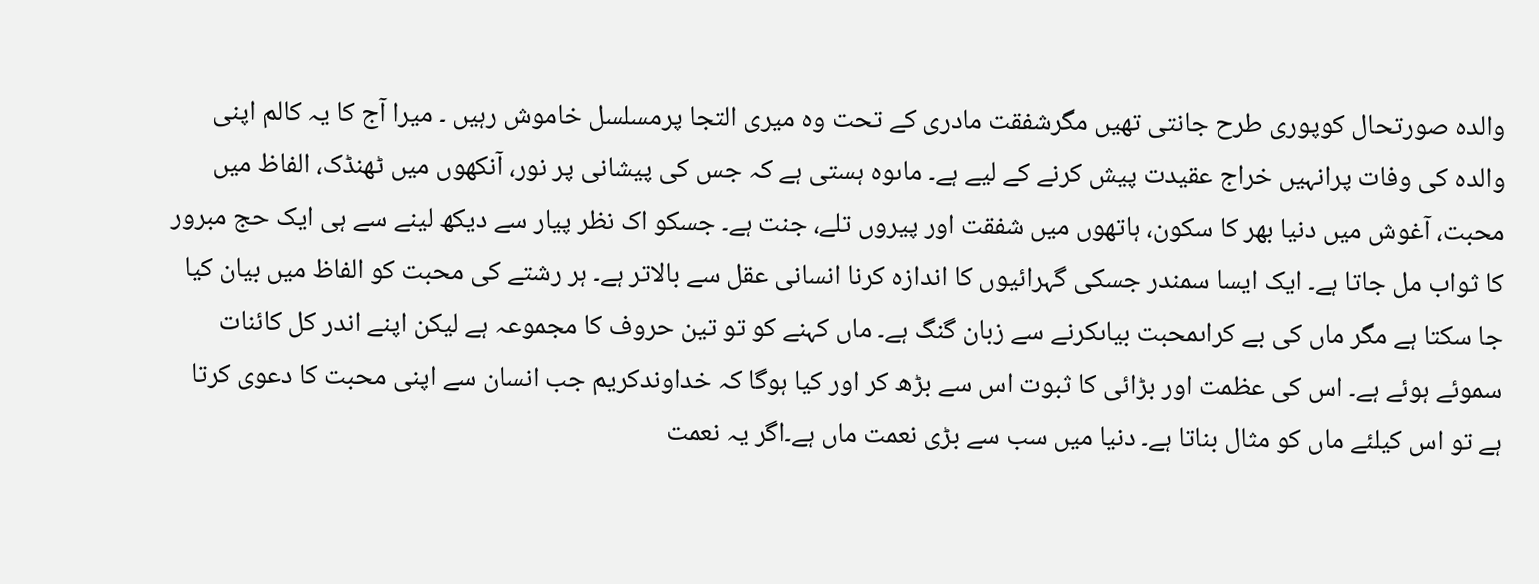والدہ صورتحال کوپوری طرح جانتی تھیں مگرشفقت مادری کے تحت وہ میری التجا پرمسلسل خاموش رہیں ۔ میرا آج کا یہ کالم اپنی والدہ کی وفات پرانہیں خراج عقیدت پیش کرنے کے لیے ہے۔ ماںوہ ہستی ہے کہ جس کی پیشانی پر نور، آنکھوں میں ٹھنڈک، الفاظ میں محبت، آغوش میں دنیا بھر کا سکون، ہاتھوں میں شفقت اور پیروں تلے، جنت ہے۔ جسکو اک نظر پیار سے دیکھ لینے سے ہی ایک حج مبرور کا ثواب مل جاتا ہے۔ ایک ایسا سمندر جسکی گہرائیوں کا اندازہ کرنا انسانی عقل سے بالاتر ہے۔ ہر رشتے کی محبت کو الفاظ میں بیان کیا جا سکتا ہے مگر ماں کی بے کراںمحبت بیاںکرنے سے زبان گنگ ہے۔ ماں کہنے کو تو تین حروف کا مجموعہ ہے لیکن اپنے اندر کل کائنات سموئے ہوئے ہے۔ اس کی عظمت اور بڑائی کا ثبوت اس سے بڑھ کر اور کیا ہوگا کہ خداوندکریم جب انسان سے اپنی محبت کا دعوی کرتا ہے تو اس کیلئے ماں کو مثال بناتا ہے۔ دنیا میں سب سے بڑی نعمت ماں ہے۔اگر یہ نعمت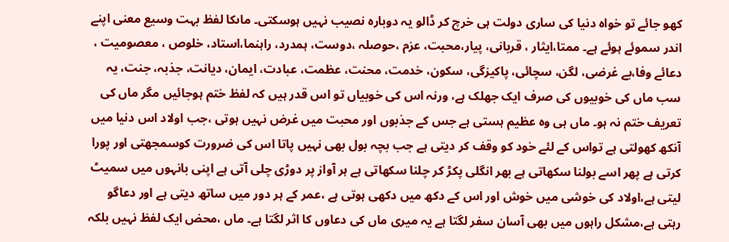کھو جائے تو خواہ دنیا کی ساری دولت ہی خرچ کر ڈالو یہ دوبارہ نصیب نہیں ہوسکتی۔ ماںکا لفظ بہت وسیع معنی اپنے اندر سموئے ہوئے ہے۔ ممتا،ایثار ، قربانی، پیار،محبت، عزم ،حوصلہ ،دوست، ہمدرد، راہنما،استاد، خلوص ، معصومیت ، دعائے وفا،بے غرضی، لگن، سچائی، پاکیزگی، سکون، خدمت، محنت، عظمت، عبادت، ایمان، دیانت، جذبہ، جنت، یہ سب ماں کی خوبیوں کی صرف ایک جھلک ہے، ورنہ اس کی خوبیاں تو اس قدر ہیں کہ لفظ ختم ہوجائیں مگر ماں کی تعریف ختم نہ ہو۔ ماں ہی وہ عظیم ہستی ہے جس کے جذبوں اور محبت میں غرض نہیں ہوتی ،جب اولاد اس دنیا میں آنکھ کھولتی ہے تواس کے لئے خود کو وقف کر دیتی ہے جب بچہ بول بھی نہیں پاتا اس کی ضرورت کوسمجھتی اور پورا کرتی ہے پھر اسے بولنا سکھاتی ہے بھر انگلی پکڑ کر چلنا سکھاتی ہے ہر آواز پر دوڑی چلی آتی ہے اپنی بانہوں میں سمیٹ لیتی ہے،اولاد کی خوشی میں خوش اور اس کے دکھ میں دکھی ہوتی ہے ،عمر کے ہر دور میں ساتھ دیتی ہے اور دعاگو رہتی ہے،مشکل راہوں میں بھی آسان سفر لگتا ہے یہ میری ماں کی دعاوں کا اثر لگتا ہے۔ ماں ،محض ایک لفظ نہیں بلکہ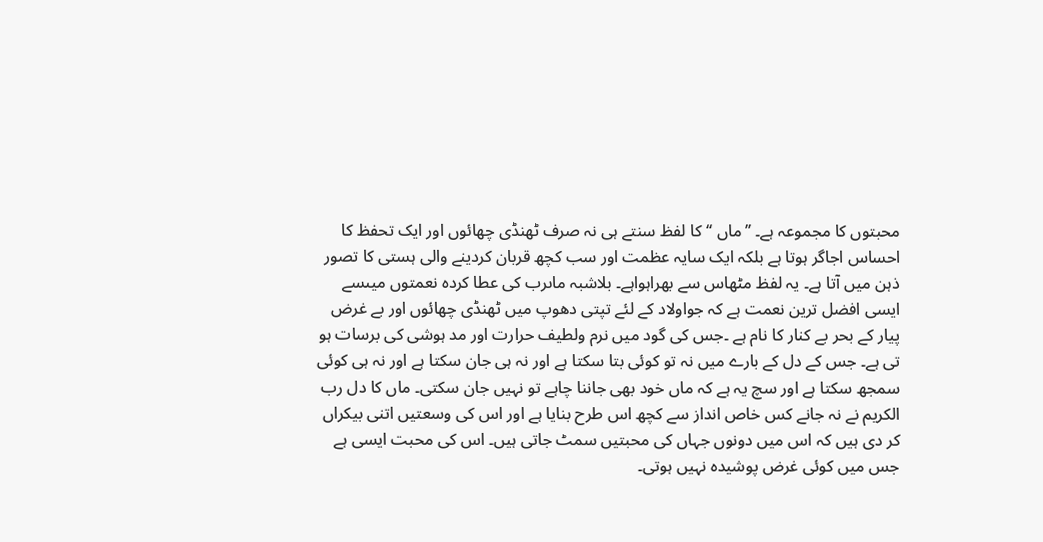محبتوں کا مجموعہ ہے۔ ’’ماں ‘‘کا لفظ سنتے ہی نہ صرف ٹھنڈی چھائوں اور ایک تحفظ کا احساس اجاگر ہوتا ہے بلکہ ایک سایہ عظمت اور سب کچھ قربان کردینے والی ہستی کا تصور ذہن میں آتا ہے۔ یہ لفظ مٹھاس سے بھراہواہے۔ بلاشبہ ماںرب کی عطا کردہ نعمتوں میںسے ایسی افضل ترین نعمت ہے کہ جواولاد کے لئے تپتی دھوپ میں ٹھنڈی چھائوں اور بے غرض پیار کے بحر بے کنار کا نام ہے ۔جس کی گود میں نرم ولطیف حرارت اور مد ہوشی کی برسات ہو تی ہے۔ جس کے دل کے بارے میں نہ تو کوئی بتا سکتا ہے اور نہ ہی جان سکتا ہے اور نہ ہی کوئی سمجھ سکتا ہے اور سچ یہ ہے کہ ماں خود بھی جاننا چاہے تو نہیں جان سکتی۔ ماں کا دل رب الکریم نے نہ جانے کس خاص انداز سے کچھ اس طرح بنایا ہے اور اس کی وسعتیں اتنی بیکراں کر دی ہیں کہ اس میں دونوں جہاں کی محبتیں سمٹ جاتی ہیں۔ اس کی محبت ایسی ہے جس میں کوئی غرض پوشیدہ نہیں ہوتی۔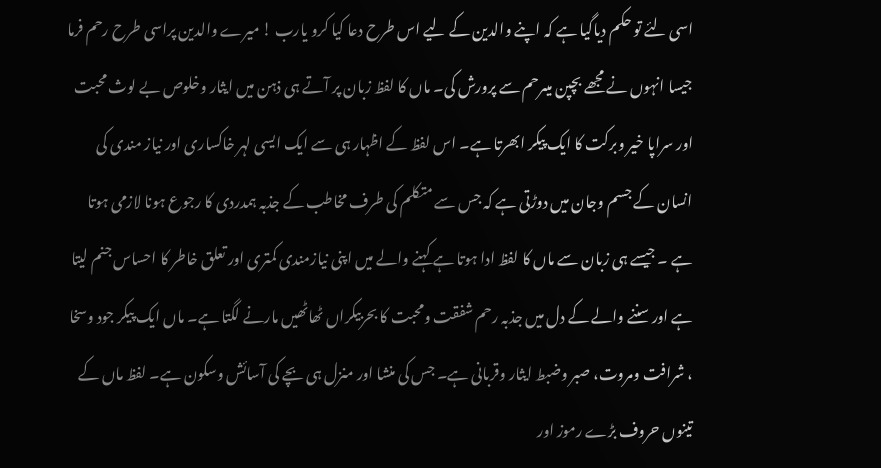اسی لئے تو حکم دیاگیا ہے کہ اپنے والدین کے لیے اس طرح دعا کیا کرو یارب ! میرے والدین پراسی طرح رحم فرما جیسا انہوں نے مجھے بچپن میںرحم سے پرورش کی۔ ماں کا لفظ زبان پر آتے ہی ذہن میں ایثار وخلوص بے لوث محبت اور سراپا خیر وبرکت کا ایک پیکر ابھرتا ہے۔ اس لفظ کے اظہار ہی سے ایک ایسی لہر خاکساری اور نیاز مندی کی انسان کے جسم وجان میں دوڑتی ہے کہ جس سے متکلم کی طرف مخاطب کے جذبہ ہمدردی کا رجوع ہونا لازمی ہوتا ہے ۔ جیسے ہی زبان سے ماں کا لفظ ادا ہوتا ہے کہنے والے میں اپنی نیازمندی کمتری اور تعلق خاطر کا احساس جنم لیتا ہے اور سننے والے کے دل میں جذبہ رحم شفقت ومحبت کا بحربیکراں ٹھاٹھیں مارنے لگتا ہے۔ ماں ایک پیکر جود وسخا ، شرافت ومروت، صبر وضبط ایثار وقربانی ہے۔ جس کی منشا اور منزل ہی بچے کی آسائش وسکون ہے۔ لفظ ماں کے تینوں حروف بڑے رموز اور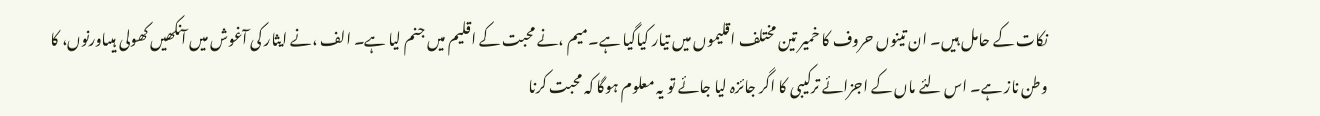نکات کے حامل ہیں۔ ان تینوں حروف کا خمیر تین مختلف اقلیموں میں تیار کیاگیا ہے۔میم ،نے محبت کے اقلیم میں جنم لیا ہے۔ الف ،نے ایثار کی آغوش میں آنکھیں کھولی ہیںاورنوں، کا وطن ناز ہے۔ اس لئے ماں کے اجزائے ترکیبی کا اگر جائزہ لیا جائے تو یہ معلوم ہوگا کہ محبت کرنا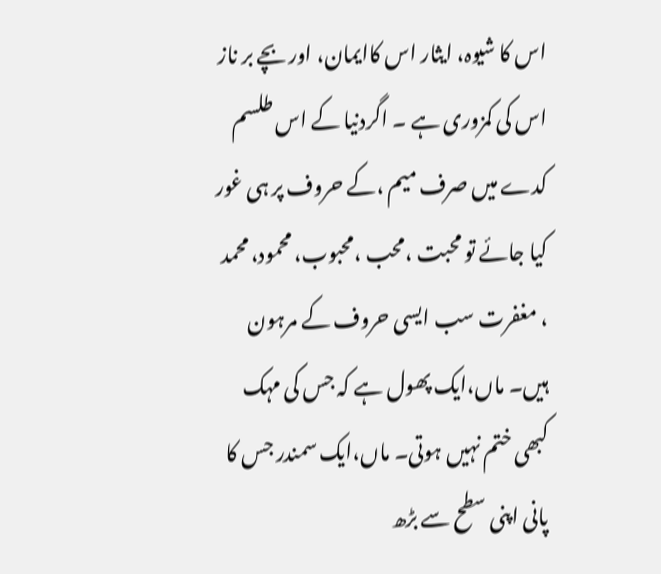اس کا شیوہ، ایثار اس کاایمان، اور بچے بر ناز اس کی کمزوری ہے ۔ اگردنیا کے اس طلسم کدے میں صرف میم ،کے حروف پر ہی غور کیا جائے تو محبت ،محب ،محبوب، محمود، محمد ، مغفرت سب ایسی حروف کے مرہون ہیں۔ ماں،ایک پھول ہے کہ جس کی مہک کبھی ختم نہیں ہوتی۔ ماں،ایک سمندر جس کا پانی اپنی سطح سے بڑھ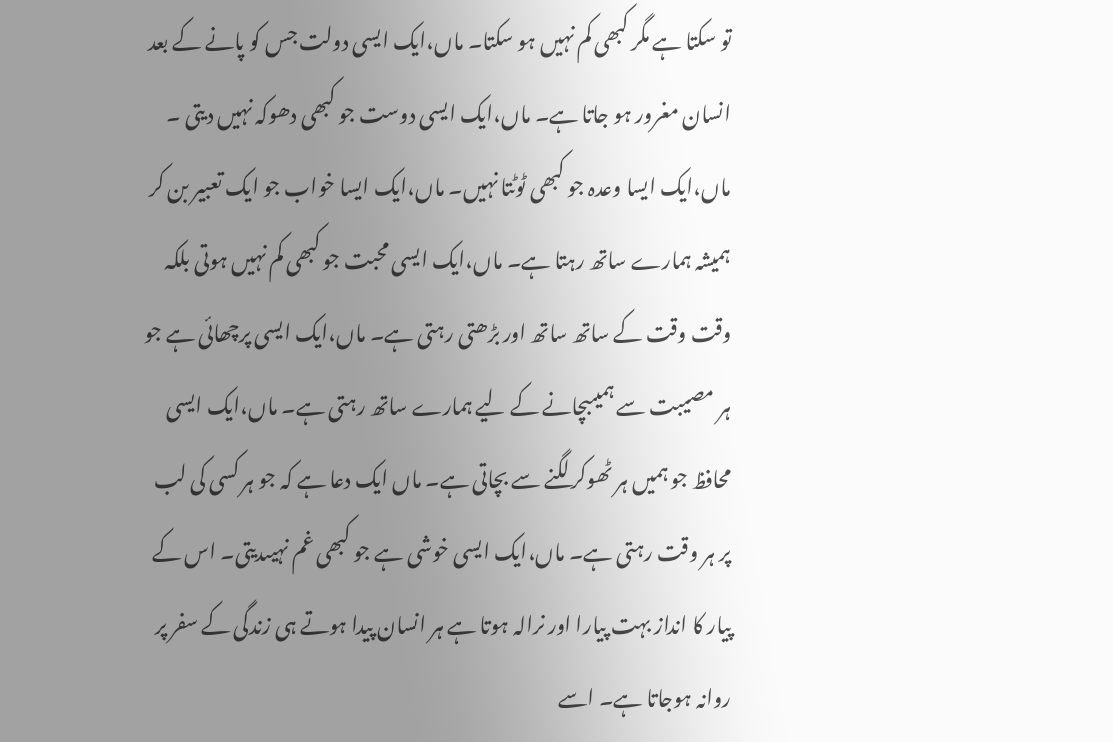تو سکتا ہے مگر کبھی کم نہیں ہو سکتا۔ ماں،ایک ایسی دولت جس کو پانے کے بعد انسان مغرور ہو جاتا ہے۔ ماں،ایک ایسی دوست جو کبھی دھوکہ نہیں دیتی ۔ ماں،ایک ایسا وعدہ جو کبھی ٹوٹتا نہیں۔ ماں،ایک ایسا خواب جو ایک تعبیر بن کر ہمیشہ ہمارے ساتھ رہتا ہے۔ ماں،ایک ایسی محبت جو کبھی کم نہیں ہوتی بلکہ وقت وقت کے ساتھ ساتھ اور بڑھتی رہتی ہے۔ ماں،ایک ایسی پرچھائی ہے جو ہر مصیبت سے ہمیںبچانے کے لیے ہمارے ساتھ رہتی ہے۔ ماں،ایک ایسی محافظ جو ہمیں ہر ٹھوکر لگنے سے بچاتی ہے۔ ماں ایک دعا ہے کہ جو ہر کسی کی لب پر ہر وقت رہتی ہے۔ ماں،ایک ایسی خوشی ہے جو کبھی غم نہیںدیتی۔ اس کے پیار کا انداز بہت پیارا اور نرالہ ہوتا ہے ہر انسان پیدا ہوتے ہی زندگی کے سفر پر روانہ ہوجاتا ہے۔ اسے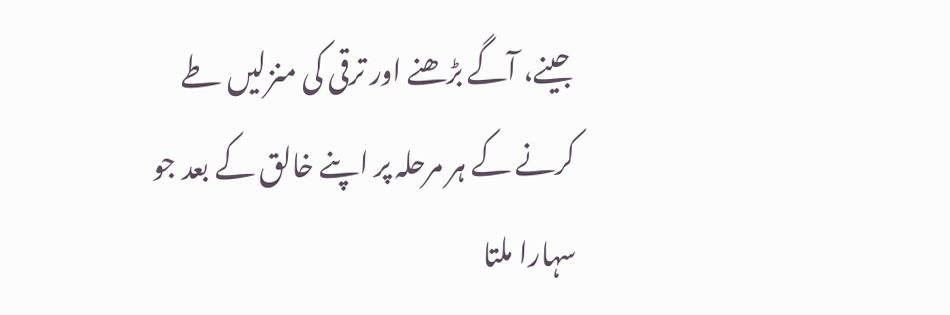جینے، آگے بڑھنے اور ترقی کی منزلیں طے کرنے کے ہر مرحلہ پر اپنے خالق کے بعد جو سہارا ملتا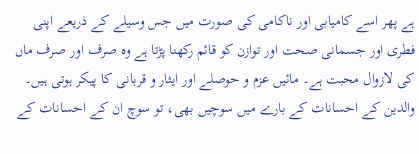ہے پھر اسے کامیابی اور ناکامی کی صورت میں جس وسیلے کے ذریعے اپنی فطری اور جسمانی صحت اور توازن کو قائم رکھنا پڑتا ہے وہ صرف اور صرف ماں کی لازوال محبت ہے۔ مائیں عزم و حوصلے اور ایثار و قربانی کا پیکر ہوتی ہیں۔ والدین کے احسانات کے بارے میں سوچیں بھی، تو سوچ ان کے احسانات کے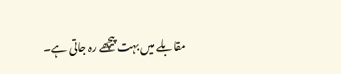مقابلے میں بہت پیچھے رہ جاتی ہے۔